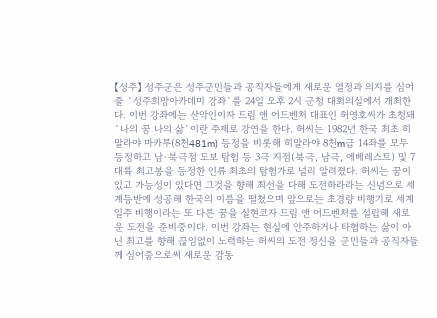【성주】 성주군은 성주군민들과 공직자들에게 새로운 열정과 의지를 심어줄 `성주희망아카데미 강좌`를 24일 오후 2시 군청 대회의실에서 개최한다. 이번 강좌에는 산악인이자 드림 앤 어드벤처 대표인 허영호씨가 초청돼 `나의 꿈 나의 삶`이란 주제로 강연을 한다. 허씨는 1982년 한국 최초 히말라야 마카루(8천481m) 등정을 비롯해 히말라야 8천m급 14좌를 모두 등정하고 남·북극점 도보 탐험 등 3극 지점(북극, 남극, 에베레스트) 및 7대륙 최고봉을 등정한 인류 최초의 탐험가로 널리 알려졌다. 허씨는 꿈이 있고 가능성이 있다면 그것을 향해 최선을 다해 도전하라라는 신념으로 세계등반에 성공해 한국의 이름을 떨쳤으며 앞으로는 초경량 비행기로 세계 일주 비행이라는 또 다른 꿈을 실현코자 드림 앤 어드벤처를 설립해 새로운 도전을 준비중이다. 이번 강좌는 현실에 안주하거나 타협하는 삶이 아닌 최고를 향해 끊임없이 노력하는 허씨의 도전 정신을 군민들과 공직자들께 심어줌으로써 새로운 감동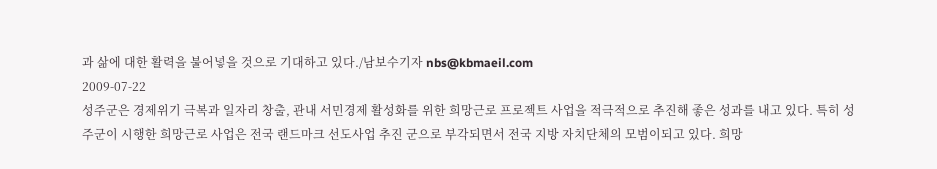과 삶에 대한 활력을 불어넣을 것으로 기대하고 있다./남보수기자 nbs@kbmaeil.com
2009-07-22
성주군은 경제위기 극복과 일자리 창출, 관내 서민경제 활성화를 위한 희망근로 프로젝트 사업을 적극적으로 추진해 좋은 성과를 내고 있다. 특히 성주군이 시행한 희망근로 사업은 전국 랜드마크 선도사업 추진 군으로 부각되면서 전국 지방 자치단체의 모범이되고 있다. 희망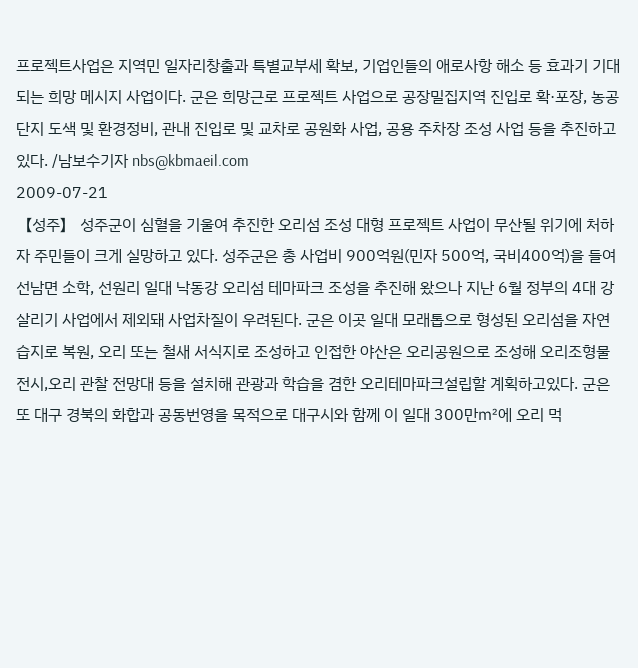프로젝트사업은 지역민 일자리창출과 특별교부세 확보, 기업인들의 애로사항 해소 등 효과기 기대되는 희망 메시지 사업이다. 군은 희망근로 프로젝트 사업으로 공장밀집지역 진입로 확·포장, 농공단지 도색 및 환경정비, 관내 진입로 및 교차로 공원화 사업, 공용 주차장 조성 사업 등을 추진하고 있다. /남보수기자 nbs@kbmaeil.com
2009-07-21
【성주】 성주군이 심혈을 기울여 추진한 오리섬 조성 대형 프로젝트 사업이 무산될 위기에 처하자 주민들이 크게 실망하고 있다. 성주군은 총 사업비 900억원(민자 500억, 국비400억)을 들여 선남면 소학, 선원리 일대 낙동강 오리섬 테마파크 조성을 추진해 왔으나 지난 6월 정부의 4대 강 살리기 사업에서 제외돼 사업차질이 우려된다. 군은 이곳 일대 모래톱으로 형성된 오리섬을 자연 습지로 복원, 오리 또는 철새 서식지로 조성하고 인접한 야산은 오리공원으로 조성해 오리조형물전시,오리 관찰 전망대 등을 설치해 관광과 학습을 겸한 오리테마파크설립할 계획하고있다. 군은 또 대구 경북의 화합과 공동번영을 목적으로 대구시와 함께 이 일대 300만㎡에 오리 먹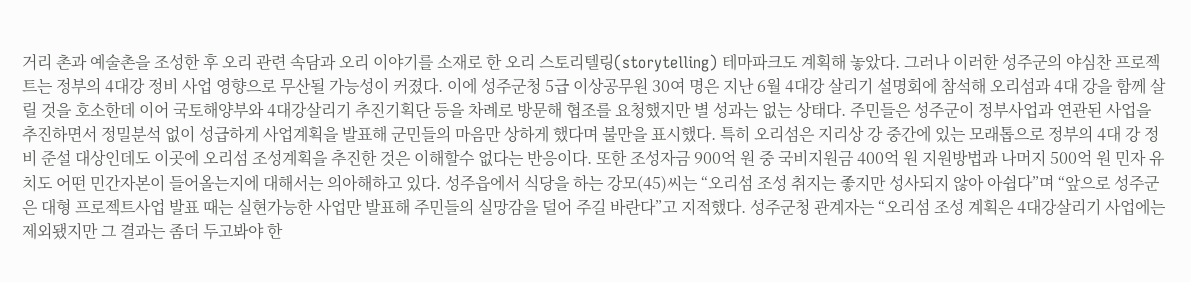거리 촌과 예술촌을 조성한 후 오리 관련 속담과 오리 이야기를 소재로 한 오리 스토리텔링(storytelling) 테마파크도 계획해 놓았다. 그러나 이러한 성주군의 야심찬 프로젝트는 정부의 4대강 정비 사업 영향으로 무산될 가능성이 커졌다. 이에 성주군청 5급 이상공무원 30여 명은 지난 6월 4대강 살리기 설명회에 참석해 오리섬과 4대 강을 함께 살릴 것을 호소한데 이어 국토해양부와 4대강살리기 추진기획단 등을 차례로 방문해 협조를 요청했지만 별 성과는 없는 상태다. 주민들은 성주군이 정부사업과 연관된 사업을 추진하면서 정밀분석 없이 성급하게 사업계획을 발표해 군민들의 마음만 상하게 했다며 불만을 표시했다. 특히 오리섬은 지리상 강 중간에 있는 모래톱으로 정부의 4대 강 정비 준설 대상인데도 이곳에 오리섬 조성계획을 추진한 것은 이해할수 없다는 반응이다. 또한 조성자금 900억 원 중 국비지원금 400억 원 지원방법과 나머지 500억 원 민자 유치도 어떤 민간자본이 들어올는지에 대해서는 의아해하고 있다. 성주읍에서 식당을 하는 강모(45)씨는 “오리섬 조성 취지는 좋지만 성사되지 않아 아쉽다”며 “앞으로 성주군은 대형 프로젝트사업 발표 때는 실현가능한 사업만 발표해 주민들의 실망감을 덜어 주길 바란다”고 지적했다. 성주군청 관계자는 “오리섬 조성 계획은 4대강살리기 사업에는 제외됐지만 그 결과는 좀더 두고봐야 한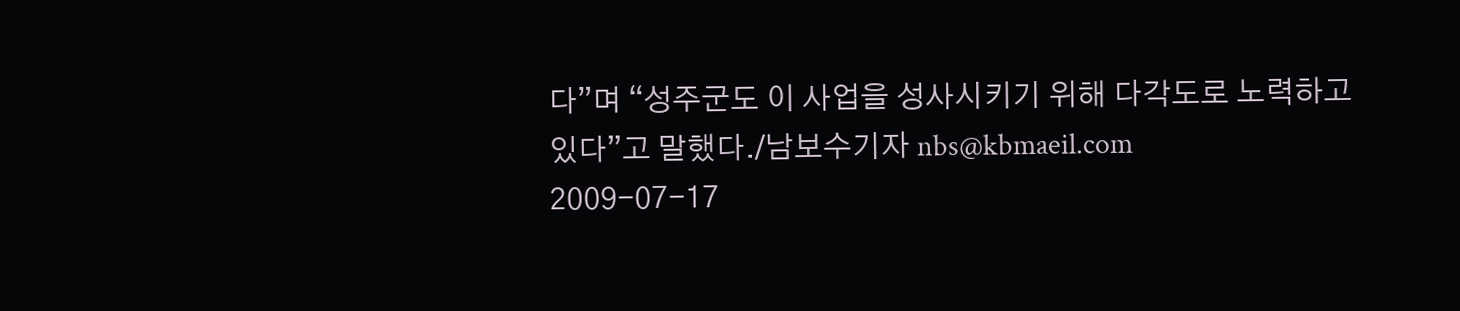다”며 “성주군도 이 사업을 성사시키기 위해 다각도로 노력하고 있다”고 말했다./남보수기자 nbs@kbmaeil.com
2009-07-17